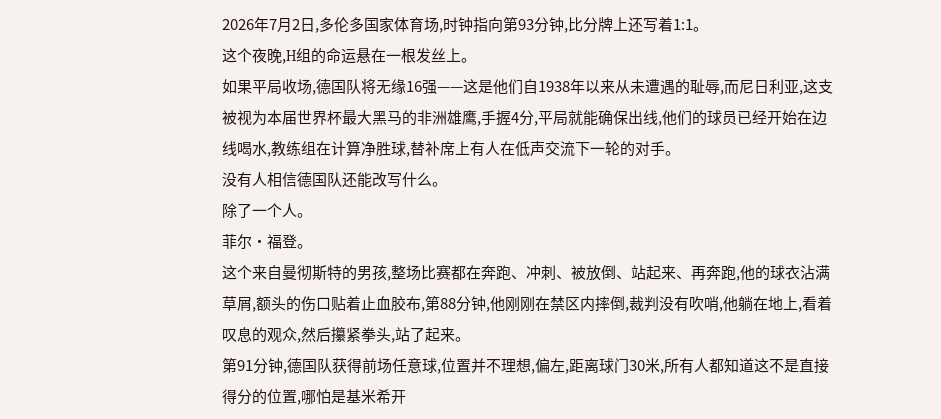2026年7月2日,多伦多国家体育场,时钟指向第93分钟,比分牌上还写着1:1。
这个夜晚,H组的命运悬在一根发丝上。
如果平局收场,德国队将无缘16强——这是他们自1938年以来从未遭遇的耻辱,而尼日利亚,这支被视为本届世界杯最大黑马的非洲雄鹰,手握4分,平局就能确保出线,他们的球员已经开始在边线喝水,教练组在计算净胜球,替补席上有人在低声交流下一轮的对手。
没有人相信德国队还能改写什么。
除了一个人。
菲尔·福登。
这个来自曼彻斯特的男孩,整场比赛都在奔跑、冲刺、被放倒、站起来、再奔跑,他的球衣沾满草屑,额头的伤口贴着止血胶布,第88分钟,他刚刚在禁区内摔倒,裁判没有吹哨,他躺在地上,看着叹息的观众,然后攥紧拳头,站了起来。
第91分钟,德国队获得前场任意球,位置并不理想,偏左,距离球门30米,所有人都知道这不是直接得分的位置,哪怕是基米希开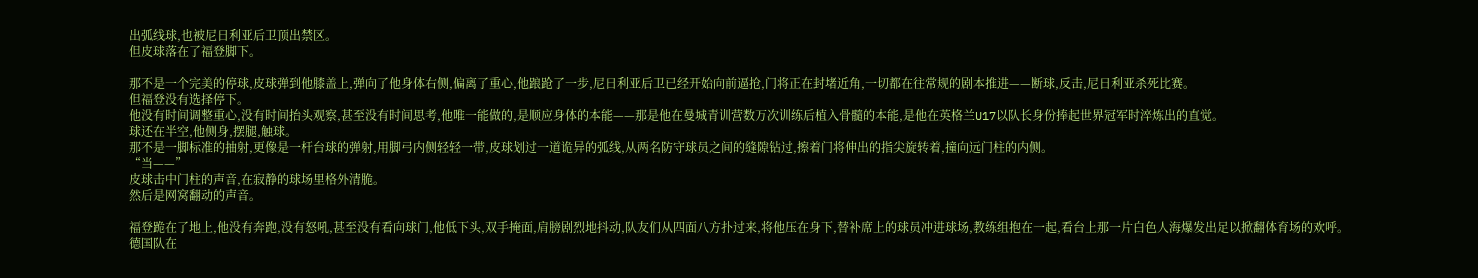出弧线球,也被尼日利亚后卫顶出禁区。
但皮球落在了福登脚下。

那不是一个完美的停球,皮球弹到他膝盖上,弹向了他身体右侧,偏离了重心,他踉跄了一步,尼日利亚后卫已经开始向前逼抢,门将正在封堵近角,一切都在往常规的剧本推进——断球,反击,尼日利亚杀死比赛。
但福登没有选择停下。
他没有时间调整重心,没有时间抬头观察,甚至没有时间思考,他唯一能做的,是顺应身体的本能——那是他在曼城青训营数万次训练后植入骨髓的本能,是他在英格兰U17以队长身份捧起世界冠军时淬炼出的直觉。
球还在半空,他侧身,摆腿,触球。
那不是一脚标准的抽射,更像是一杆台球的弹射,用脚弓内侧轻轻一带,皮球划过一道诡异的弧线,从两名防守球员之间的缝隙钻过,擦着门将伸出的指尖旋转着,撞向远门柱的内侧。
“当——”
皮球击中门柱的声音,在寂静的球场里格外清脆。
然后是网窝翻动的声音。

福登跪在了地上,他没有奔跑,没有怒吼,甚至没有看向球门,他低下头,双手掩面,肩膀剧烈地抖动,队友们从四面八方扑过来,将他压在身下,替补席上的球员冲进球场,教练组抱在一起,看台上那一片白色人海爆发出足以掀翻体育场的欢呼。
德国队在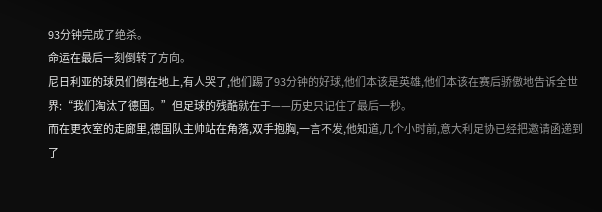93分钟完成了绝杀。
命运在最后一刻倒转了方向。
尼日利亚的球员们倒在地上,有人哭了,他们踢了93分钟的好球,他们本该是英雄,他们本该在赛后骄傲地告诉全世界:“我们淘汰了德国。”但足球的残酷就在于——历史只记住了最后一秒。
而在更衣室的走廊里,德国队主帅站在角落,双手抱胸,一言不发,他知道,几个小时前,意大利足协已经把邀请函递到了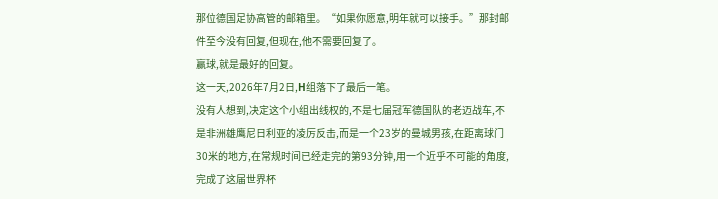那位德国足协高管的邮箱里。“如果你愿意,明年就可以接手。”那封邮件至今没有回复,但现在,他不需要回复了。
赢球,就是最好的回复。
这一天,2026年7月2日,H组落下了最后一笔。
没有人想到,决定这个小组出线权的,不是七届冠军德国队的老迈战车,不是非洲雄鹰尼日利亚的凌厉反击,而是一个23岁的曼城男孩,在距离球门30米的地方,在常规时间已经走完的第93分钟,用一个近乎不可能的角度,完成了这届世界杯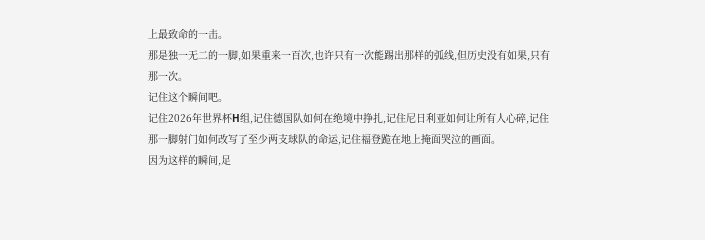上最致命的一击。
那是独一无二的一脚,如果重来一百次,也许只有一次能踢出那样的弧线,但历史没有如果,只有那一次。
记住这个瞬间吧。
记住2026年世界杯H组,记住德国队如何在绝境中挣扎,记住尼日利亚如何让所有人心碎,记住那一脚射门如何改写了至少两支球队的命运,记住福登跪在地上掩面哭泣的画面。
因为这样的瞬间,足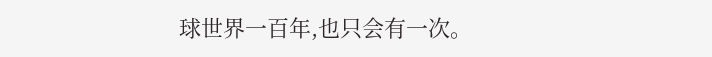球世界一百年,也只会有一次。